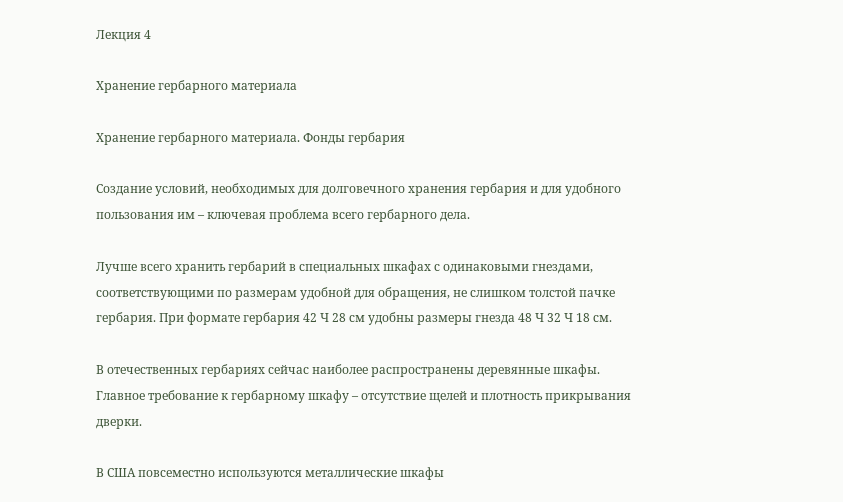Лекция 4

Хранение гербарного материала

Хранение гербарного материала. Фонды гербария

Создание условий, необходимых для долговечного хранения гербария и для удобного пользования им – ключевая проблема всего гербарного дела.

Лучше всего хранить гербарий в специальных шкафах с одинаковыми гнездами, соответствующими по размерам удобной для обращения, не слишком толстой пачке гербария. При формате гербария 42 Ч 28 см удобны размеры гнезда 48 Ч 32 Ч 18 см.

В отечественных гербариях сейчас наиболее распространены деревянные шкафы. Главное требование к гербарному шкафу – отсутствие щелей и плотность прикрывания дверки.

В США повсеместно используются металлические шкафы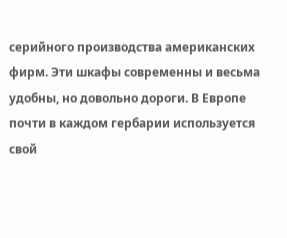серийного производства американских фирм. Эти шкафы современны и весьма удобны, но довольно дороги. В Европе почти в каждом гербарии используется свой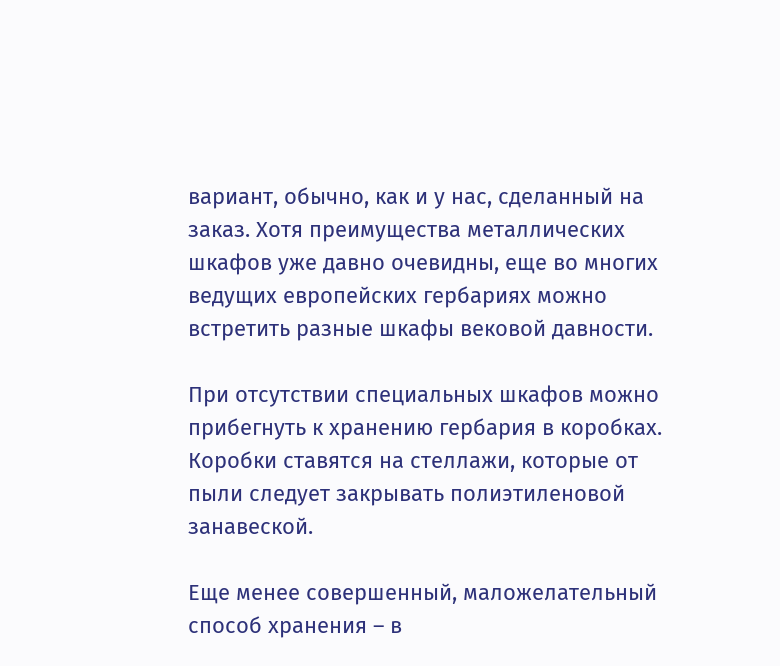вариант, обычно, как и у нас, сделанный на заказ. Хотя преимущества металлических шкафов уже давно очевидны, еще во многих ведущих европейских гербариях можно встретить разные шкафы вековой давности.

При отсутствии специальных шкафов можно прибегнуть к хранению гербария в коробках. Коробки ставятся на стеллажи, которые от пыли следует закрывать полиэтиленовой занавеской.

Еще менее совершенный, маложелательный способ хранения – в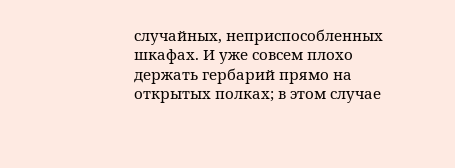случайных, неприспособленных шкафах. И уже совсем плохо держать гербарий прямо на открытых полках; в этом случае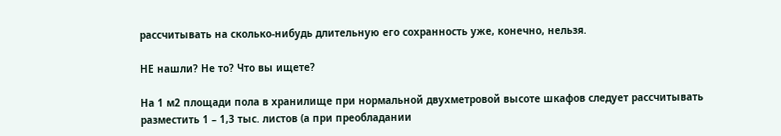рассчитывать на сколько-нибудь длительную его сохранность уже, конечно, нельзя.

НЕ нашли? Не то? Что вы ищете?

На 1 м2 площади пола в хранилище при нормальной двухметровой высоте шкафов следует рассчитывать разместить 1 – 1,3 тыс. листов (а при преобладании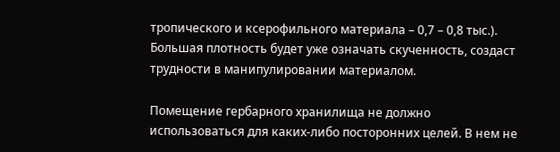тропического и ксерофильного материала – 0,7 – 0,8 тыс.). Большая плотность будет уже означать скученность, создаст трудности в манипулировании материалом.

Помещение гербарного хранилища не должно использоваться для каких-либо посторонних целей. В нем не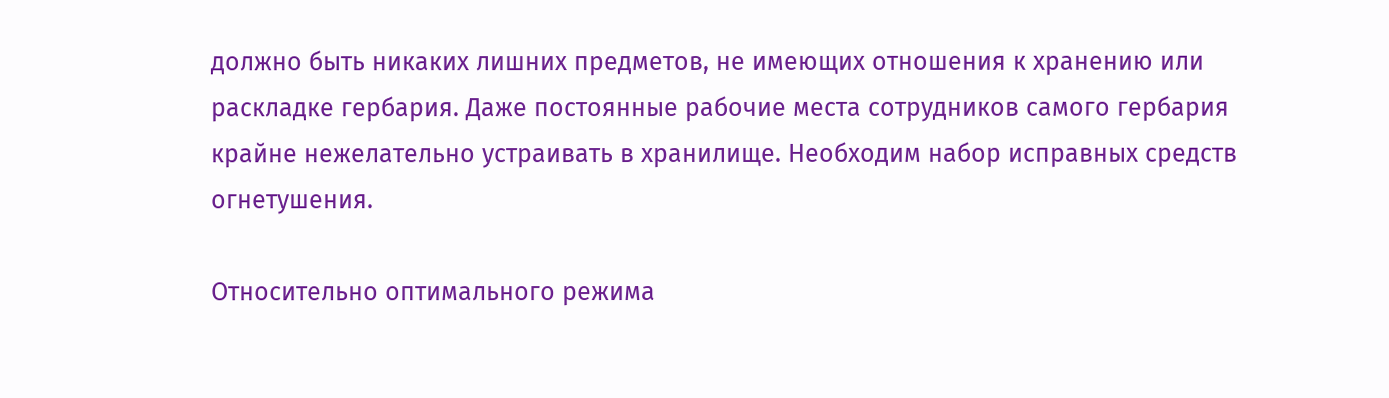должно быть никаких лишних предметов, не имеющих отношения к хранению или раскладке гербария. Даже постоянные рабочие места сотрудников самого гербария крайне нежелательно устраивать в хранилище. Необходим набор исправных средств огнетушения.

Относительно оптимального режима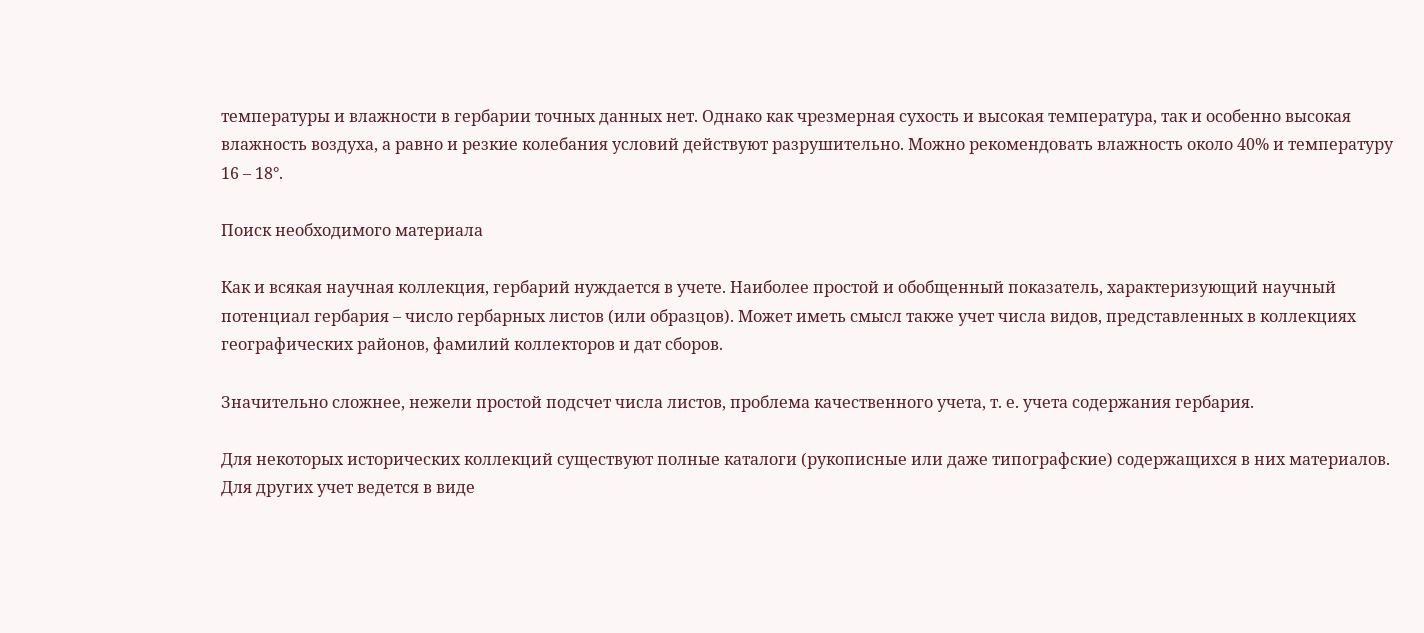температуры и влажности в гербарии точных данных нет. Однако как чрезмерная сухость и высокая температура, так и особенно высокая влажность воздуха, а равно и резкие колебания условий действуют разрушительно. Можно рекомендовать влажность около 40% и температуру 16 – 18°.

Поиск необходимого материала

Как и всякая научная коллекция, гербарий нуждается в учете. Наиболее простой и обобщенный показатель, характеризующий научный потенциал гербария – число гербарных листов (или образцов). Может иметь смысл также учет числа видов, представленных в коллекциях географических районов, фамилий коллекторов и дат сборов.

Значительно сложнее, нежели простой подсчет числа листов, проблема качественного учета, т. е. учета содержания гербария.

Для некоторых исторических коллекций существуют полные каталоги (рукописные или даже типографские) содержащихся в них материалов. Для других учет ведется в виде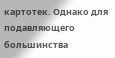картотек. Однако для подавляющего большинства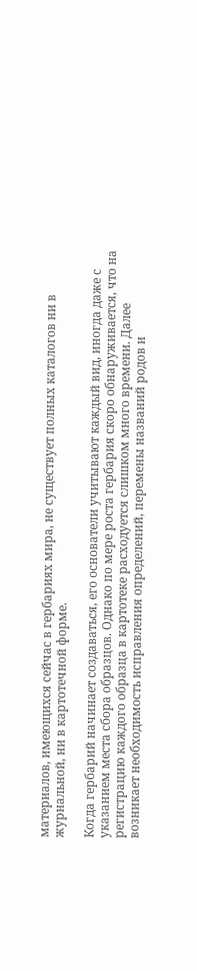материалов, имеющихся сейчас в гербариях мира, не существует полных каталогов ни в журнальной, ни в картотечной форме.

Когда гербарий начинает создаваться, его основатели учитывают каждый вид, иногда даже с указанием места сбора образцов. Однако по мере роста гербария скоро обнаруживается, что на регистрацию каждого образца в картотеке расходуется слишком много времени. Далее возникает необходимость исправления определений, перемены названий родов и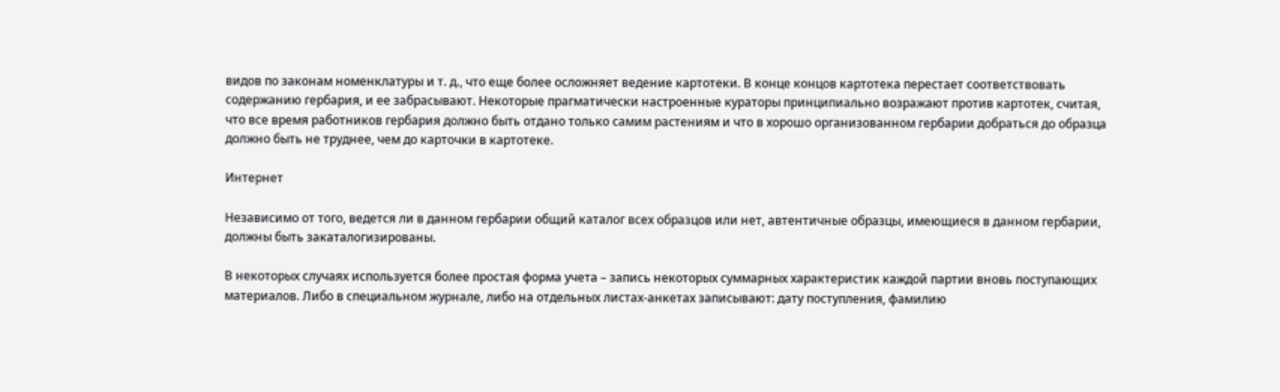видов по законам номенклатуры и т. д., что еще более осложняет ведение картотеки. В конце концов картотека перестает соответствовать содержанию гербария, и ее забрасывают. Некоторые прагматически настроенные кураторы принципиально возражают против картотек, считая, что все время работников гербария должно быть отдано только самим растениям и что в хорошо организованном гербарии добраться до образца должно быть не труднее, чем до карточки в картотеке.

Интернет

Независимо от того, ведется ли в данном гербарии общий каталог всех образцов или нет, автентичные образцы, имеющиеся в данном гербарии, должны быть закаталогизированы.

В некоторых случаях используется более простая форма учета – запись некоторых суммарных характеристик каждой партии вновь поступающих материалов. Либо в специальном журнале, либо на отдельных листах-анкетах записывают: дату поступления, фамилию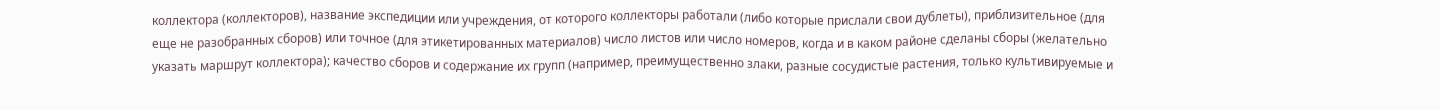коллектора (коллекторов), название экспедиции или учреждения, от которого коллекторы работали (либо которые прислали свои дублеты), приблизительное (для еще не разобранных сборов) или точное (для этикетированных материалов) число листов или число номеров, когда и в каком районе сделаны сборы (желательно указать маршрут коллектора); качество сборов и содержание их групп (например, преимущественно злаки, разные сосудистые растения, только культивируемые и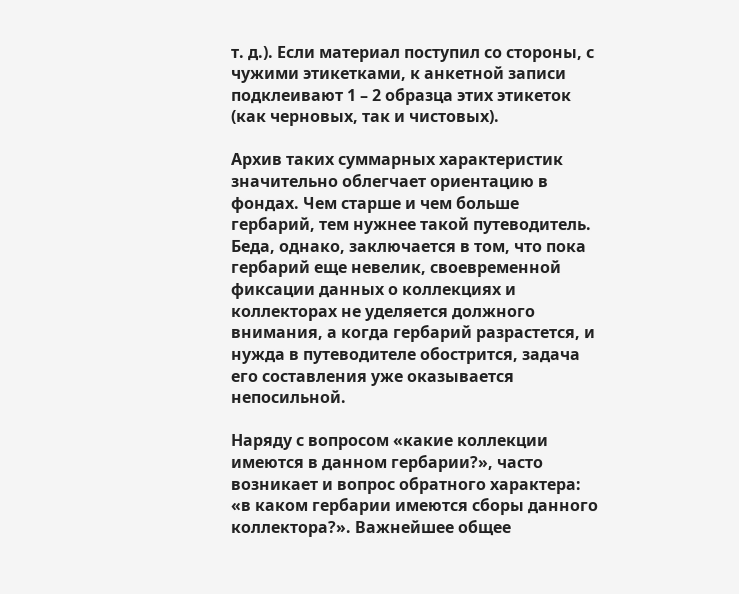т. д.). Если материал поступил со стороны, с чужими этикетками, к анкетной записи подклеивают 1 – 2 образца этих этикеток (как черновых, так и чистовых).

Архив таких суммарных характеристик значительно облегчает ориентацию в фондах. Чем старше и чем больше гербарий, тем нужнее такой путеводитель. Беда, однако, заключается в том, что пока гербарий еще невелик, своевременной фиксации данных о коллекциях и коллекторах не уделяется должного внимания, а когда гербарий разрастется, и нужда в путеводителе обострится, задача его составления уже оказывается непосильной.

Наряду с вопросом «какие коллекции имеются в данном гербарии?», часто возникает и вопрос обратного характера: «в каком гербарии имеются сборы данного коллектора?». Важнейшее общее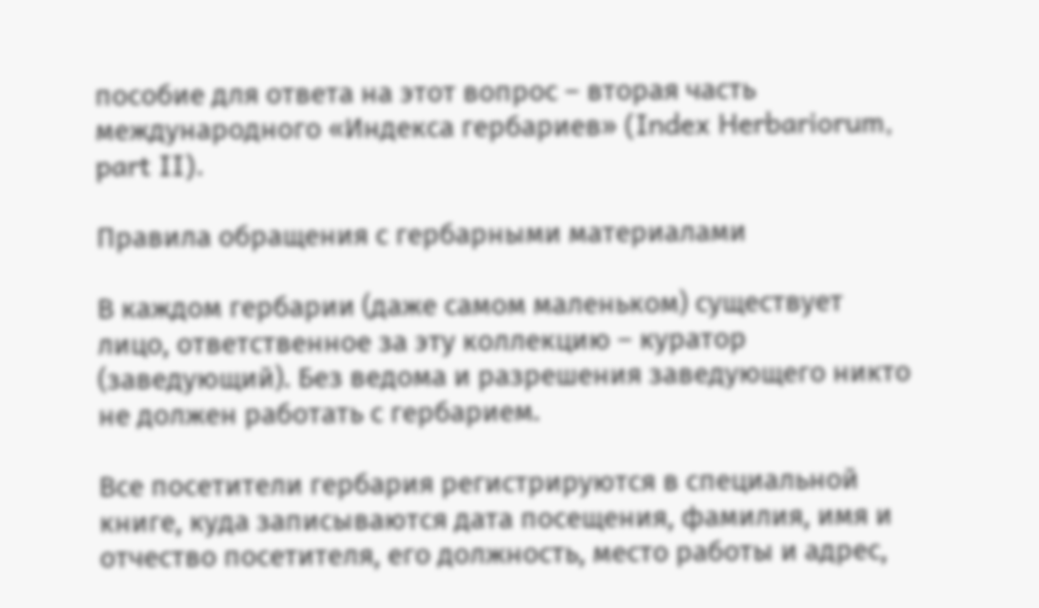пособие для ответа на этот вопрос – вторая часть международного «Индекса гербариев» (Index Herbariorum, part II).

Правила обращения с гербарными материалами

В каждом гербарии (даже самом маленьком) существует лицо, ответственное за эту коллекцию – куратор (заведующий). Без ведома и разрешения заведующего никто не должен работать с гербарием.

Все посетители гербария регистрируются в специальной книге, куда записываются дата посещения, фамилия, имя и отчество посетителя, его должность, место работы и адрес,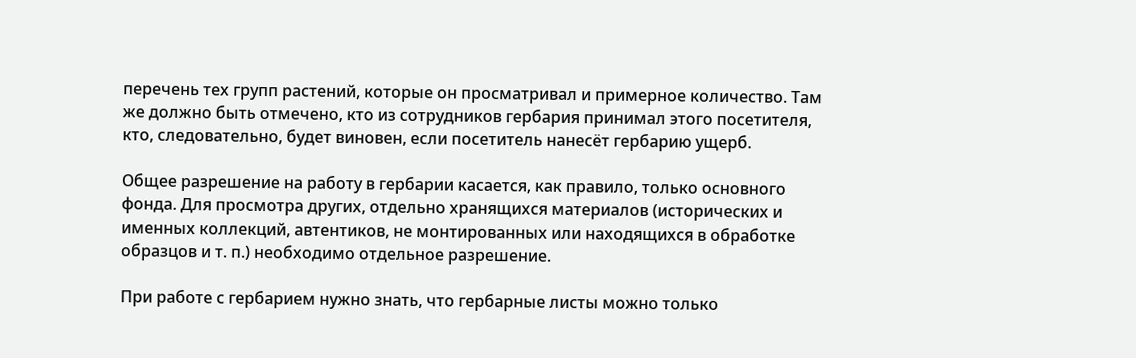перечень тех групп растений, которые он просматривал и примерное количество. Там же должно быть отмечено, кто из сотрудников гербария принимал этого посетителя, кто, следовательно, будет виновен, если посетитель нанесёт гербарию ущерб.

Общее разрешение на работу в гербарии касается, как правило, только основного фонда. Для просмотра других, отдельно хранящихся материалов (исторических и именных коллекций, автентиков, не монтированных или находящихся в обработке образцов и т. п.) необходимо отдельное разрешение.

При работе с гербарием нужно знать, что гербарные листы можно только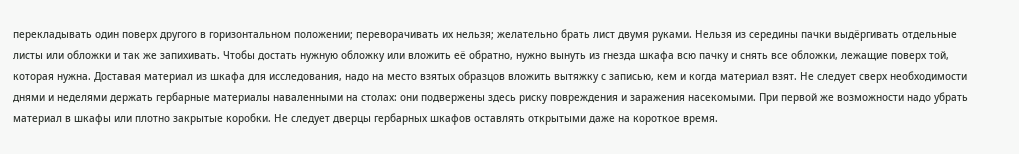перекладывать один поверх другого в горизонтальном положении; переворачивать их нельзя; желательно брать лист двумя руками. Нельзя из середины пачки выдёргивать отдельные листы или обложки и так же запихивать. Чтобы достать нужную обложку или вложить её обратно, нужно вынуть из гнезда шкафа всю пачку и снять все обложки, лежащие поверх той, которая нужна. Доставая материал из шкафа для исследования, надо на место взятых образцов вложить вытяжку с записью, кем и когда материал взят. Не следует сверх необходимости днями и неделями держать гербарные материалы наваленными на столах: они подвержены здесь риску повреждения и заражения насекомыми. При первой же возможности надо убрать материал в шкафы или плотно закрытые коробки. Не следует дверцы гербарных шкафов оставлять открытыми даже на короткое время.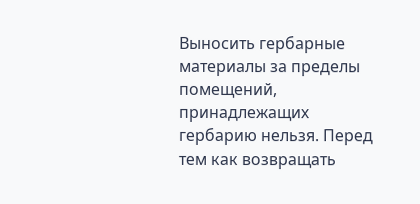Выносить гербарные материалы за пределы помещений, принадлежащих гербарию нельзя. Перед тем как возвращать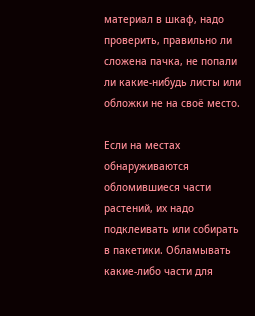материал в шкаф, надо проверить, правильно ли сложена пачка, не попали ли какие-нибудь листы или обложки не на своё место.

Если на местах обнаруживаются обломившиеся части растений, их надо подклеивать или собирать в пакетики. Обламывать какие-либо части для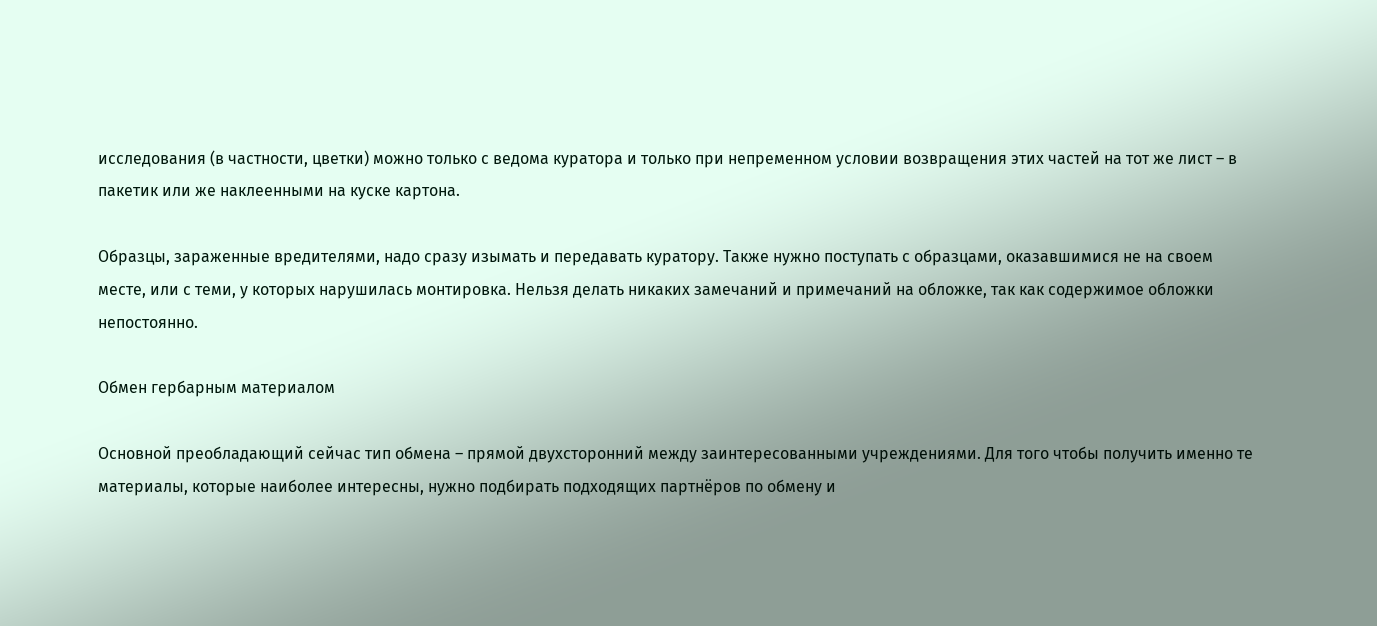исследования (в частности, цветки) можно только с ведома куратора и только при непременном условии возвращения этих частей на тот же лист – в пакетик или же наклеенными на куске картона.

Образцы, зараженные вредителями, надо сразу изымать и передавать куратору. Также нужно поступать с образцами, оказавшимися не на своем месте, или с теми, у которых нарушилась монтировка. Нельзя делать никаких замечаний и примечаний на обложке, так как содержимое обложки непостоянно.

Обмен гербарным материалом

Основной преобладающий сейчас тип обмена – прямой двухсторонний между заинтересованными учреждениями. Для того чтобы получить именно те материалы, которые наиболее интересны, нужно подбирать подходящих партнёров по обмену и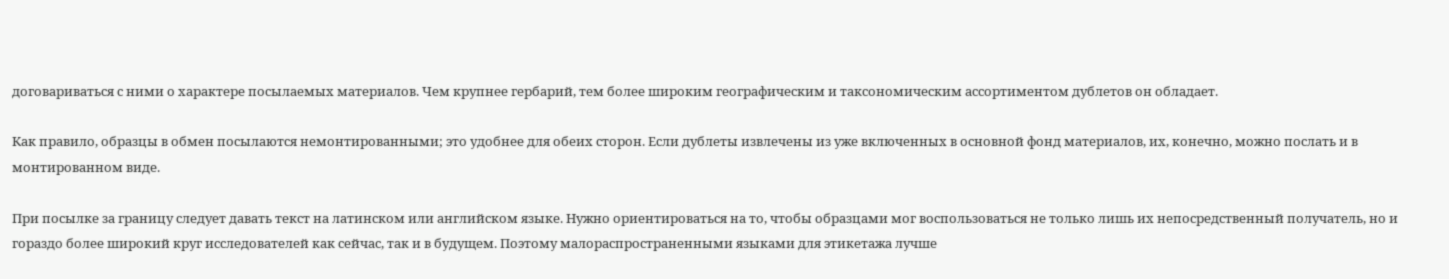договариваться с ними о характере посылаемых материалов. Чем крупнее гербарий, тем более широким географическим и таксономическим ассортиментом дублетов он обладает.

Как правило, образцы в обмен посылаются немонтированными; это удобнее для обеих сторон. Если дублеты извлечены из уже включенных в основной фонд материалов, их, конечно, можно послать и в монтированном виде.

При посылке за границу следует давать текст на латинском или английском языке. Нужно ориентироваться на то, чтобы образцами мог воспользоваться не только лишь их непосредственный получатель, но и гораздо более широкий круг исследователей как сейчас, так и в будущем. Поэтому малораспространенными языками для этикетажа лучше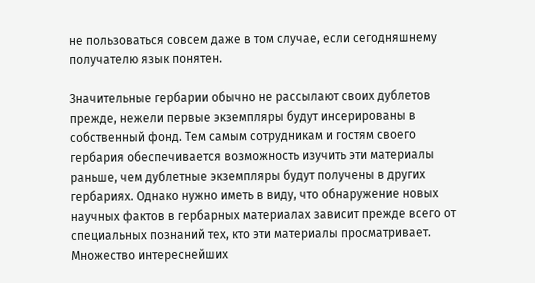не пользоваться совсем даже в том случае, если сегодняшнему получателю язык понятен.

Значительные гербарии обычно не рассылают своих дублетов прежде, нежели первые экземпляры будут инсерированы в собственный фонд. Тем самым сотрудникам и гостям своего гербария обеспечивается возможность изучить эти материалы раньше, чем дублетные экземпляры будут получены в других гербариях. Однако нужно иметь в виду, что обнаружение новых научных фактов в гербарных материалах зависит прежде всего от специальных познаний тех, кто эти материалы просматривает. Множество интереснейших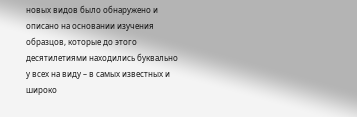новых видов было обнаружено и описано на основании изучения образцов, которые до этого десятилетиями находились буквально у всех на виду – в самых известных и широко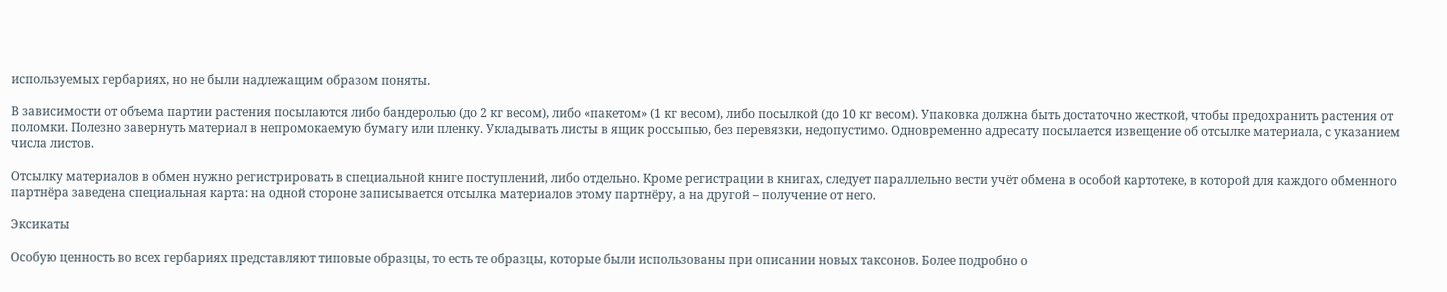используемых гербариях, но не были надлежащим образом поняты.

В зависимости от объема партии растения посылаются либо бандеролью (до 2 кг весом), либо «пакетом» (1 кг весом), либо посылкой (до 10 кг весом). Упаковка должна быть достаточно жесткой, чтобы предохранить растения от поломки. Полезно завернуть материал в непромокаемую бумагу или пленку. Укладывать листы в ящик россыпью, без перевязки, недопустимо. Одновременно адресату посылается извещение об отсылке материала, с указанием числа листов.

Отсылку материалов в обмен нужно регистрировать в специальной книге поступлений, либо отдельно. Кроме регистрации в книгах, следует параллельно вести учёт обмена в особой картотеке, в которой для каждого обменного партнёра заведена специальная карта: на одной стороне записывается отсылка материалов этому партнёру, а на другой – получение от него.

Эксикаты

Особую ценность во всех гербариях представляют типовые образцы, то есть те образцы, которые были использованы при описании новых таксонов. Более подробно о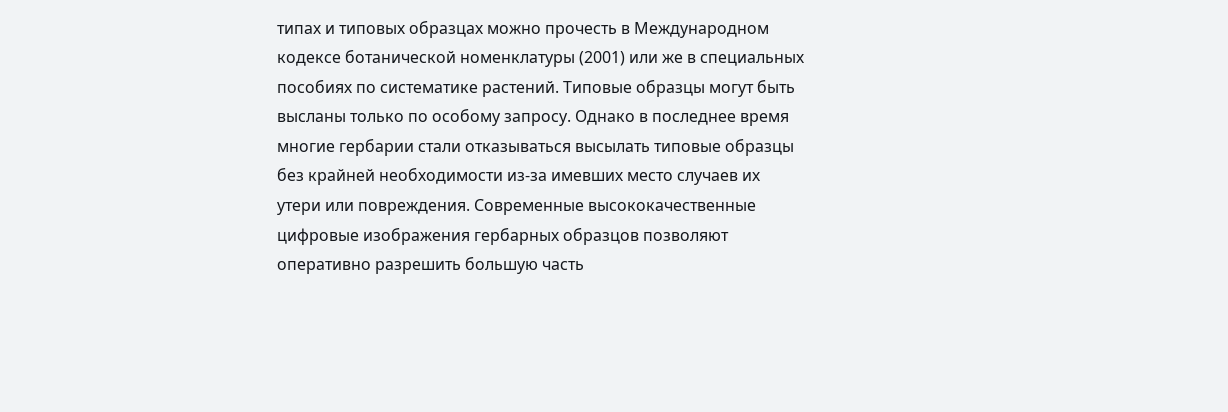типах и типовых образцах можно прочесть в Международном кодексе ботанической номенклатуры (2001) или же в специальных пособиях по систематике растений. Типовые образцы могут быть высланы только по особому запросу. Однако в последнее время многие гербарии стали отказываться высылать типовые образцы без крайней необходимости из-за имевших место случаев их утери или повреждения. Современные высококачественные цифровые изображения гербарных образцов позволяют оперативно разрешить большую часть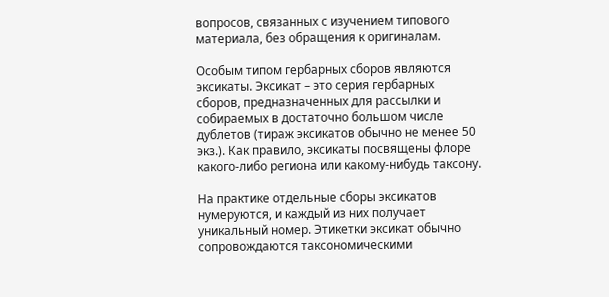вопросов, связанных с изучением типового материала, без обращения к оригиналам.

Особым типом гербарных сборов являются эксикаты. Эксикат – это серия гербарных сборов, предназначенных для рассылки и собираемых в достаточно большом числе дублетов (тираж эксикатов обычно не менее 50 экз.). Как правило, эксикаты посвящены флоре какого-либо региона или какому-нибудь таксону.

На практике отдельные сборы эксикатов нумеруются, и каждый из них получает уникальный номер. Этикетки эксикат обычно сопровождаются таксономическими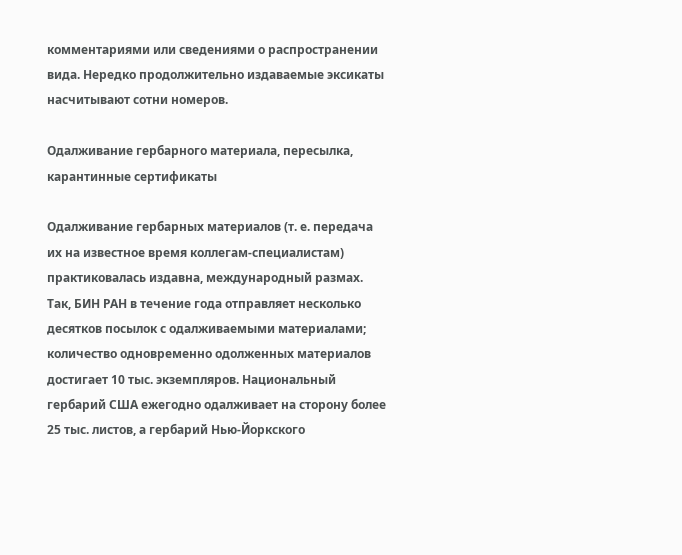комментариями или сведениями о распространении вида. Нередко продолжительно издаваемые эксикаты насчитывают сотни номеров.

Одалживание гербарного материала, пересылка, карантинные сертификаты

Одалживание гербарных материалов (т. е. передача их на известное время коллегам-специалистам) практиковалась издавна, международный размах. Так, БИН РАН в течение года отправляет несколько десятков посылок с одалживаемыми материалами; количество одновременно одолженных материалов достигает 10 тыс. экземпляров. Национальный гербарий США ежегодно одалживает на сторону более 25 тыс. листов, а гербарий Нью-Йоркского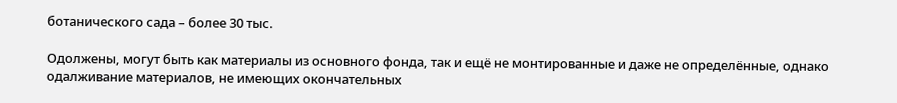ботанического сада – более 30 тыс.

Одолжены, могут быть как материалы из основного фонда, так и ещё не монтированные и даже не определённые, однако одалживание материалов, не имеющих окончательных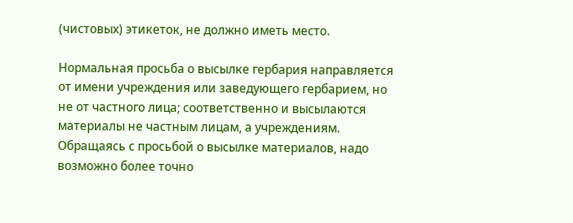(чистовых) этикеток, не должно иметь место.

Нормальная просьба о высылке гербария направляется от имени учреждения или заведующего гербарием, но не от частного лица; соответственно и высылаются материалы не частным лицам, а учреждениям. Обращаясь с просьбой о высылке материалов, надо возможно более точно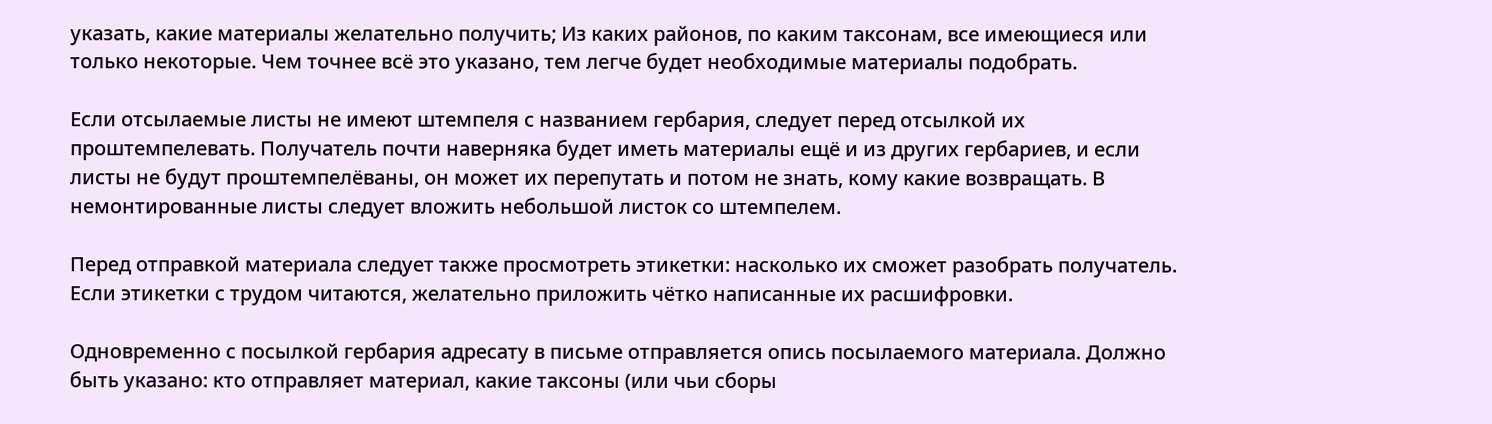указать, какие материалы желательно получить; Из каких районов, по каким таксонам, все имеющиеся или только некоторые. Чем точнее всё это указано, тем легче будет необходимые материалы подобрать.

Если отсылаемые листы не имеют штемпеля с названием гербария, следует перед отсылкой их проштемпелевать. Получатель почти наверняка будет иметь материалы ещё и из других гербариев, и если листы не будут проштемпелёваны, он может их перепутать и потом не знать, кому какие возвращать. В немонтированные листы следует вложить небольшой листок со штемпелем.

Перед отправкой материала следует также просмотреть этикетки: насколько их сможет разобрать получатель. Если этикетки с трудом читаются, желательно приложить чётко написанные их расшифровки.

Одновременно с посылкой гербария адресату в письме отправляется опись посылаемого материала. Должно быть указано: кто отправляет материал, какие таксоны (или чьи сборы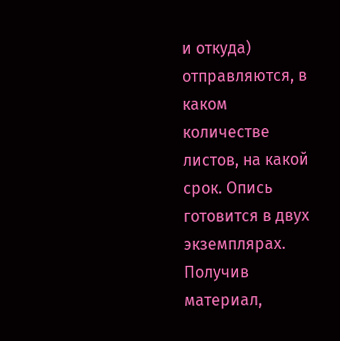и откуда) отправляются, в каком количестве листов, на какой срок. Опись готовится в двух экземплярах. Получив материал,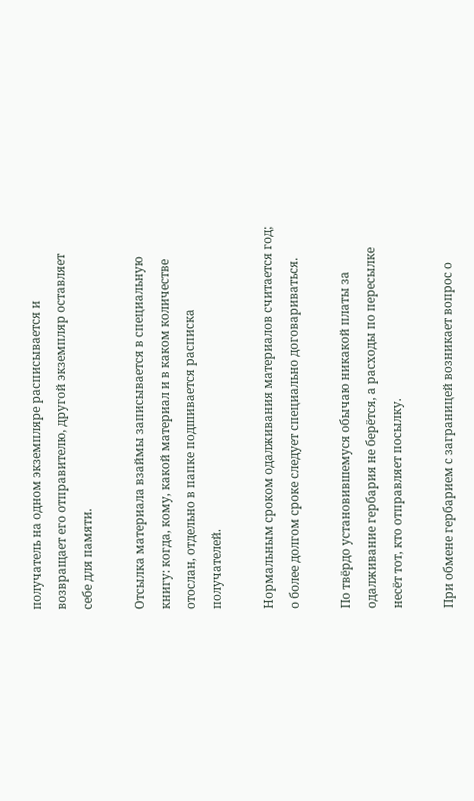получатель на одном экземпляре расписывается и возвращает его отправителю, другой экземпляр оставляет себе для памяти.

Отсылка материала взаймы записывается в специальную книгу: когда, кому, какой материал и в каком количестве отослан, отдельно в папке подшивается расписка получателей.

Нормальным сроком одалживания материалов считается год; о более долгом сроке следует специально договариваться.

По твёрдо установившемуся обычаю никакой платы за одалживание гербария не берётся, а расходы по пересылке несёт тот, кто отправляет посылку.

При обмене гербарием с заграницей возникает вопрос о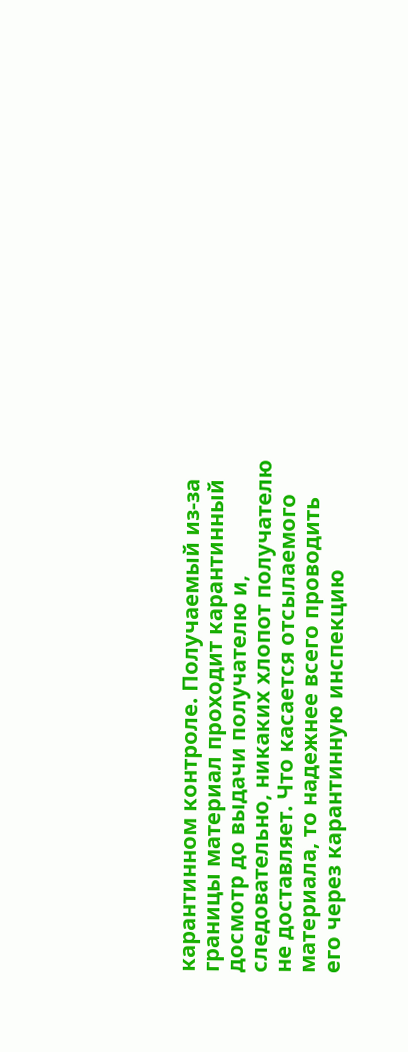карантинном контроле. Получаемый из-за границы материал проходит карантинный досмотр до выдачи получателю и, следовательно, никаких хлопот получателю не доставляет. Что касается отсылаемого материала, то надежнее всего проводить его через карантинную инспекцию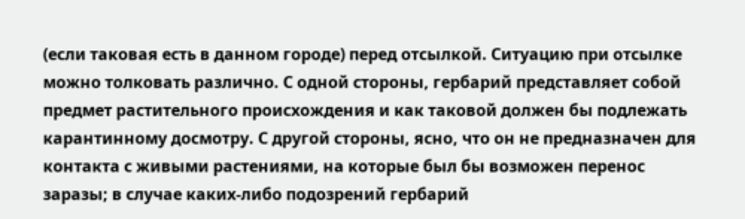(если таковая есть в данном городе) перед отсылкой. Ситуацию при отсылке можно толковать различно. С одной стороны, гербарий представляет собой предмет растительного происхождения и как таковой должен бы подлежать карантинному досмотру. С другой стороны, ясно, что он не предназначен для контакта с живыми растениями, на которые был бы возможен перенос заразы; в случае каких-либо подозрений гербарий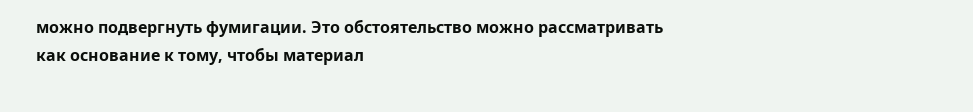можно подвергнуть фумигации. Это обстоятельство можно рассматривать как основание к тому, чтобы материал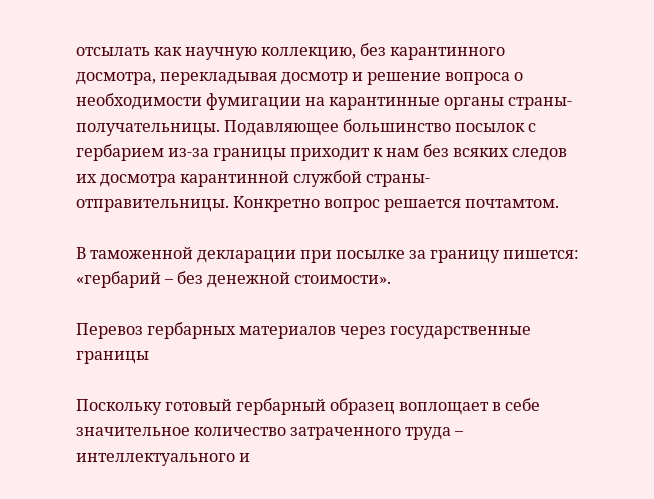отсылать как научную коллекцию, без карантинного досмотра, перекладывая досмотр и решение вопроса о необходимости фумигации на карантинные органы страны-получательницы. Подавляющее большинство посылок с гербарием из-за границы приходит к нам без всяких следов их досмотра карантинной службой страны-отправительницы. Конкретно вопрос решается почтамтом.

В таможенной декларации при посылке за границу пишется: «гербарий – без денежной стоимости».

Перевоз гербарных материалов через государственные границы

Поскольку готовый гербарный образец воплощает в себе значительное количество затраченного труда – интеллектуального и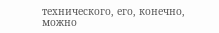технического, его, конечно, можно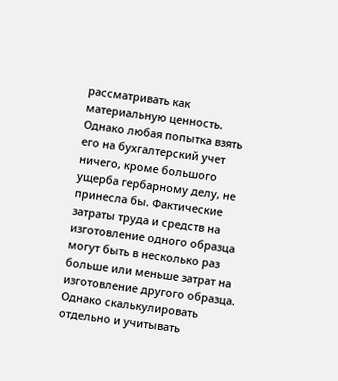рассматривать как материальную ценность. Однако любая попытка взять его на бухгалтерский учет ничего, кроме большого ущерба гербарному делу, не принесла бы. Фактические затраты труда и средств на изготовление одного образца могут быть в несколько раз больше или меньше затрат на изготовление другого образца. Однако скалькулировать отдельно и учитывать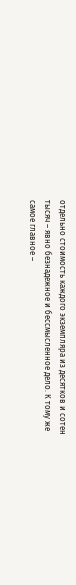отдельно стоимость каждого экземпляра из десятков и сотен тысяч – явно безнадежное и бессмысленное дело. К тому же самое главное –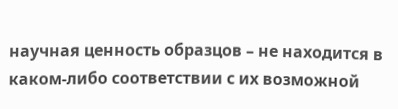научная ценность образцов – не находится в каком-либо соответствии с их возможной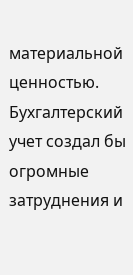материальной ценностью. Бухгалтерский учет создал бы огромные затруднения и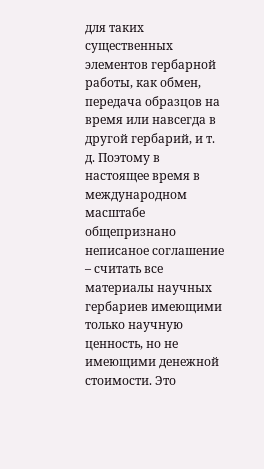для таких существенных элементов гербарной работы, как обмен, передача образцов на время или навсегда в другой гербарий, и т. д. Поэтому в настоящее время в международном масштабе общепризнано неписаное соглашение – считать все материалы научных гербариев имеющими только научную ценность, но не имеющими денежной стоимости. Это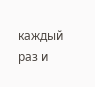каждый раз и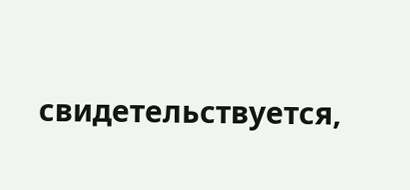свидетельствуется,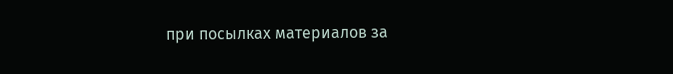при посылках материалов за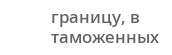границу, в таможенных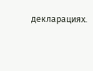декларациях.